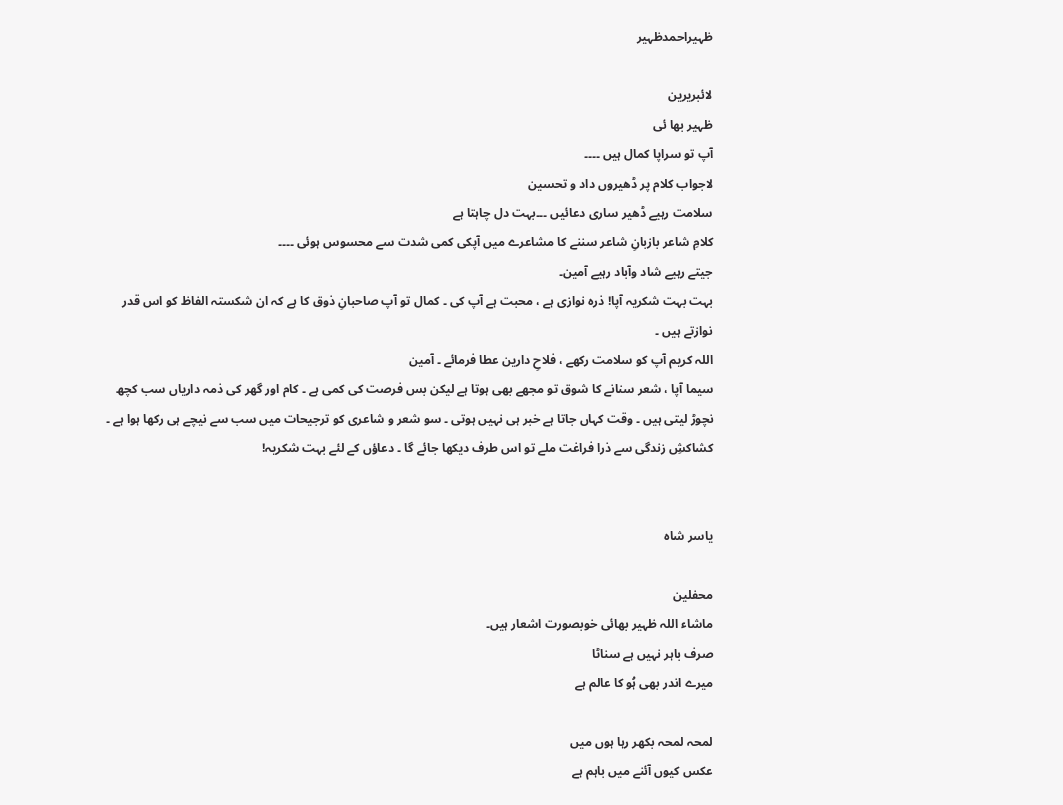ظہیراحمدظہیر

لائبریرین
ظہیر بھا ئی
آپ تو سراپا کمال ہیں ۔۔۔۔
لاجواب کلام پر ڈھیروں داد و تحسین
سلامت رہیے ڈھیر ساری دعائیں ۔۔۔بہت دل چاہتا ہے
کلامِ شاعر بازبانِ شاعر سننے کا مشاعرے میں آپکی کمی شدت سے محسوس ہوئی ۔۔۔۔
جیتے رہیے شاد وآباد رہیے آمین۔
بہت بہت شکریہ آپا! ذرہ نوازی ہے ، محبت ہے آپ کی ۔ کمال تو آپ صاحبانِ ذوق کا ہے کہ ان شکستہ الفاظ کو اس قدر نوازتے ہیں ۔
اللہ کریم آپ کو سلامت رکھے ، فلاحِ دارین عطا فرمائے ۔ آمین
سیما آپا ، شعر سنانے کا شوق تو مجھے بھی ہوتا ہے لیکن بس فرصت کی کمی ہے ۔ کام اور گھر کی ذمہ داریاں سب کچھ نچوڑ لیتی ہیں ۔ وقت کہاں جاتا ہے خبر ہی نہیں ہوتی ۔ سو شعر و شاعری کو ترجیحات میں سب سے نیچے ہی رکھا ہوا ہے ۔ کشاکشِ زندگی سے ذرا فراغت ملے تو اس طرف دیکھا جائے گا ۔ دعاؤں کے لئے بہت شکریہ!


یاسر شاہ

محفلین
ماشاء اللہ ظہیر بھائی خوبصورت اشعار ہیں۔
صرف باہر نہیں ہے سناٹا
میرے اندر بھی ہُو کا عالم ہے

لمحہ لمحہ بکھر رہا ہوں میں
عکس کیوں آئنے میں باہم ہے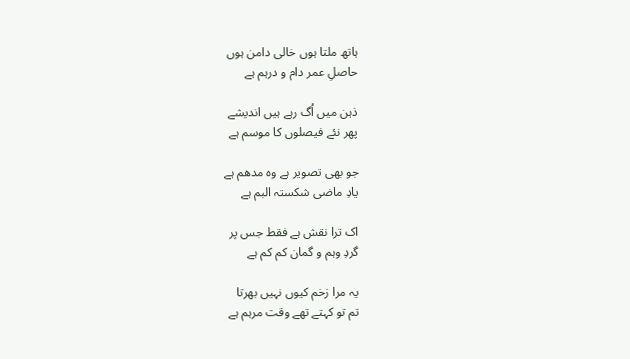ہاتھ ملتا ہوں خالی دامن ہوں
حاصلِ عمر دام و درہم ہے

ذہن میں اُگ رہے ہیں اندیشے
پھر نئے فیصلوں کا موسم ہے

جو بھی تصویر ہے وہ مدھم ہے
یادِ ماضی شکستہ البم ہے

اک ترا نقش ہے فقط جس پر
گردِ وہم و گمان کم کم ہے

یہ مرا زخم کیوں نہیں بھرتا
تم تو کہتے تھے وقت مرہم ہے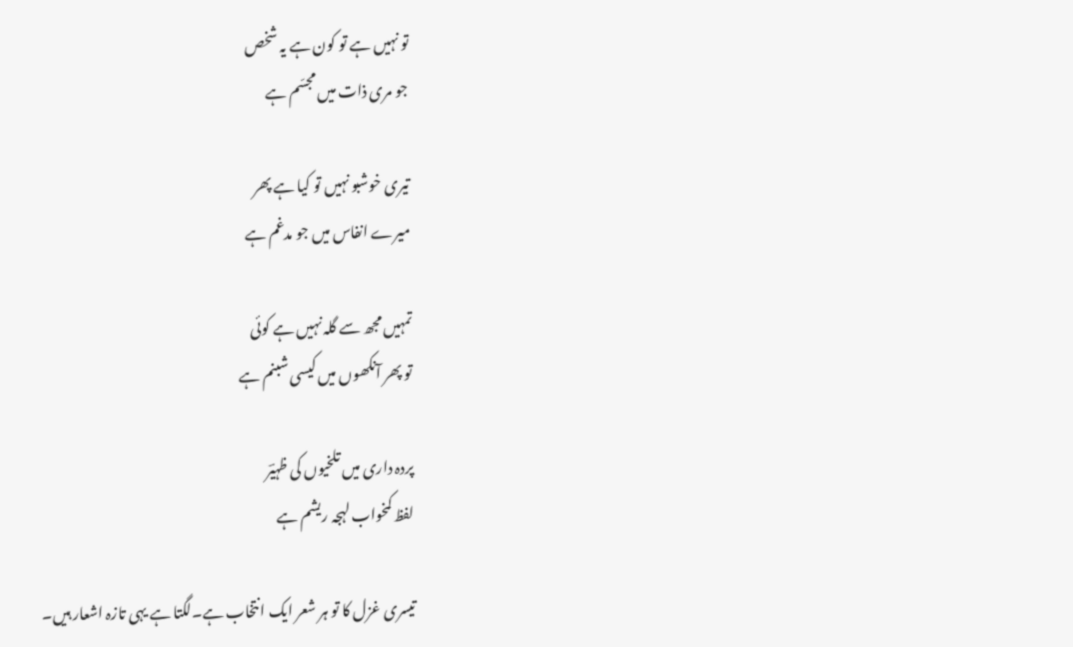تو نہیں ہے تو کون ہے یہ شخص
جو مری ذات میں مجسّم ہے

تیری خوشبو نہیں تو کیا ہے پھر
میرے انفاس میں جو مدغم ہے

تمہیں مجھ سے گلہ نہیں ہے کوئی
تو پھر آنکھوں میں کیسی شبنم ہے

پردہ داری میں تلخیوں کی ظہیؔر
لفظ کمخواب لہجہ ریشم ہے

تیسری غزل کا تو ہر شعر ایک انتخاب ہے۔لگتا ہے یہی تازہ اشعار ہیں۔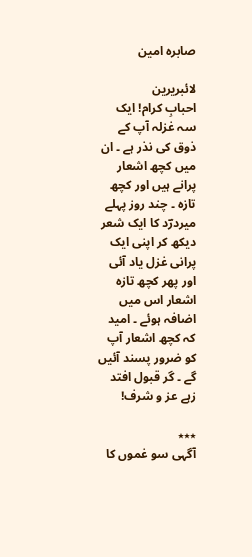صابرہ امین

لائبریرین
احبابِ کرام! ایک سہ غزلہ آپ کے ذوق کی نذر ہے ۔ ان میں کچھ اشعار پرانے ہیں اور کچھ تازہ ۔ چند روز پہلے میردرؔد کا ایک شعر دیکھ کر اپنی ایک پرانی غزل یاد آئی اور پھر کچھ تازہ اشعار اس میں اضافہ ہوئے ۔ امید کہ کچھ اشعار آپ کو ضرور پسند آئیں گے ۔ گر قبول افتد زہے عز و شرف!

٭٭٭
آگہی سو غموں کا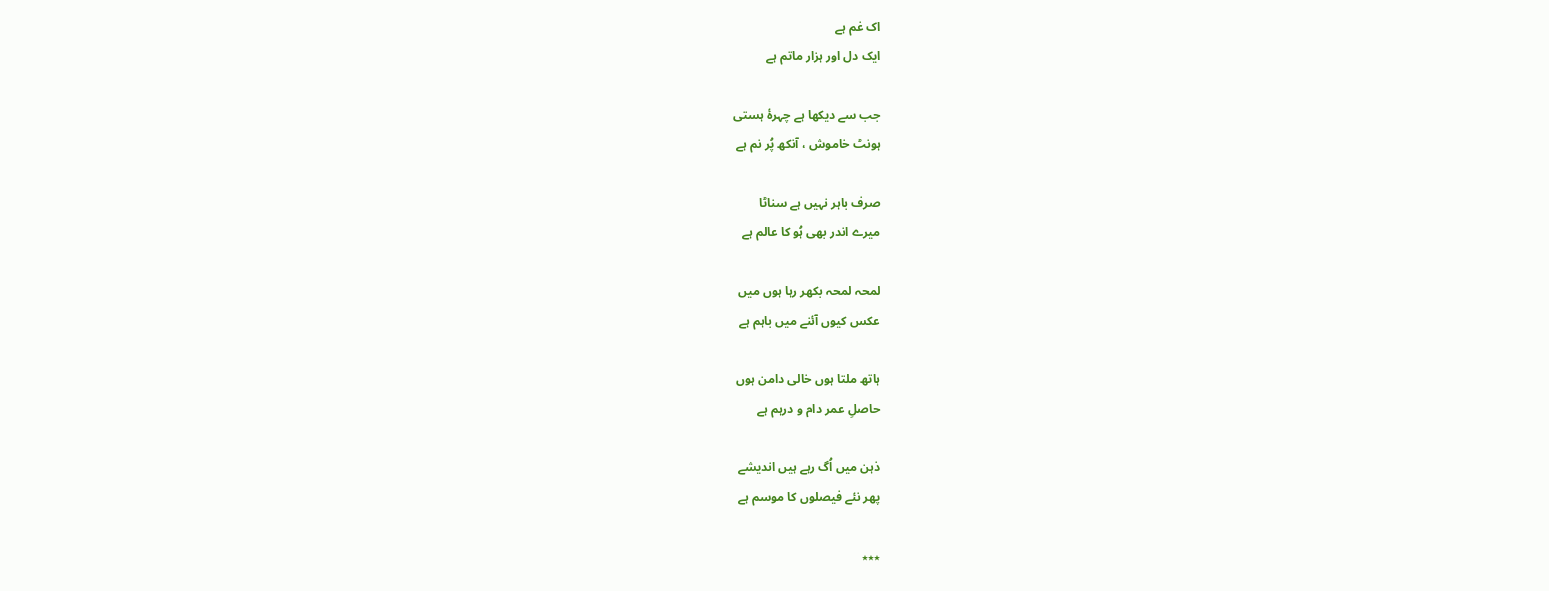اک غم ہے
ایک دل اور ہزار ماتم ہے

جب سے دیکھا ہے چہرۂ ہستی
ہونٹ خاموش ، آنکھ پُر نم ہے

صرف باہر نہیں ہے سناٹا
میرے اندر بھی ہُو کا عالم ہے

لمحہ لمحہ بکھر رہا ہوں میں
عکس کیوں آئنے میں باہم ہے

ہاتھ ملتا ہوں خالی دامن ہوں
حاصلِ عمر دام و درہم ہے

ذہن میں اُگ رہے ہیں اندیشے
پھر نئے فیصلوں کا موسم ہے

٭٭٭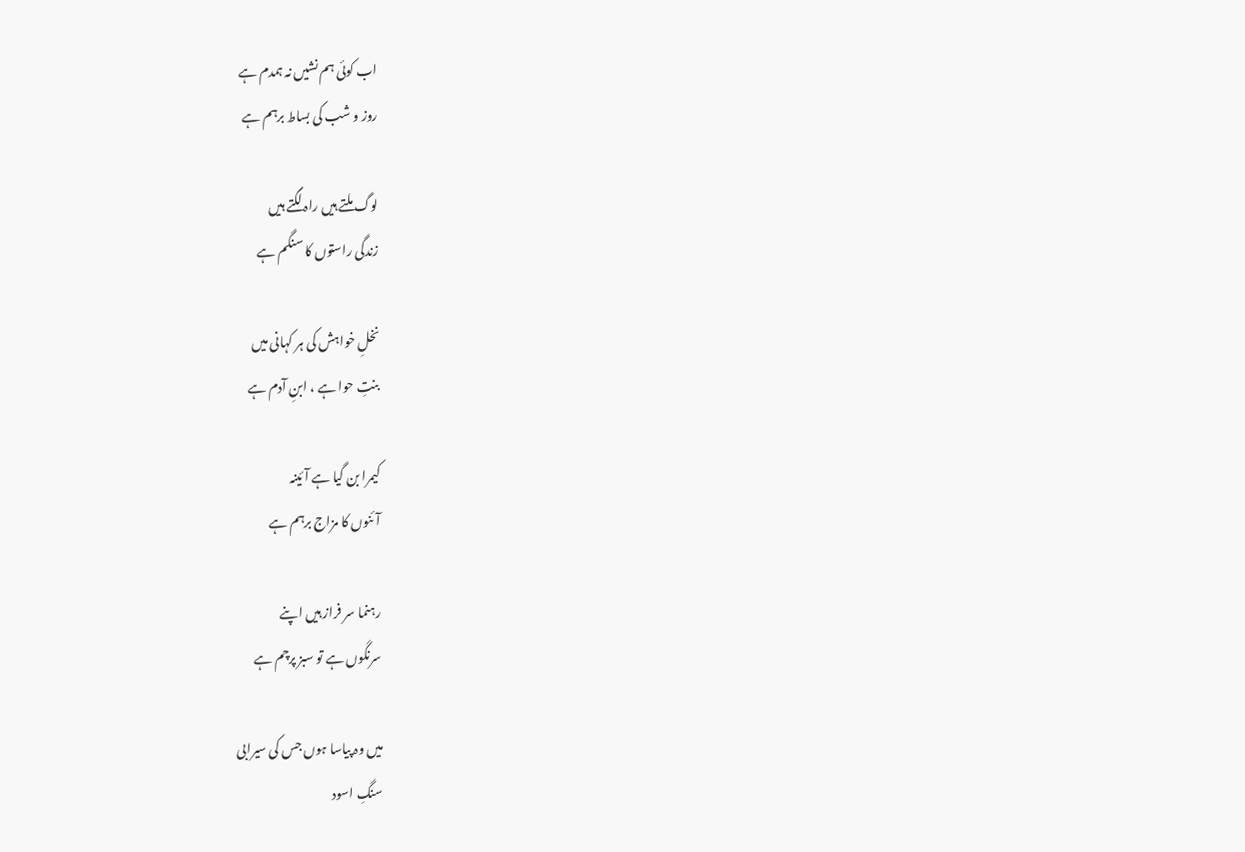اب کوئی ہم نشیں نہ ہمدم ہے
روز و شب کی بساط برہم ہے

لوگ ملتے ہیں راہ لگتے ہیں
زندگی راستوں کا سنگم ہے

نخلِ خواہش کی ہر کہانی میں
بنتِ حوا ہے ، ابنِ آدم ہے

کیمرا بن گیا ہے آئینہ
آئنوں کا مزاج برہم ہے

رہنما سر فراز ہیں اپنے
سرنگوں ہے تو سبز پرچم ہے

میں وہ پیاسا ہوں جس کی سیرابی
سنگِ اسود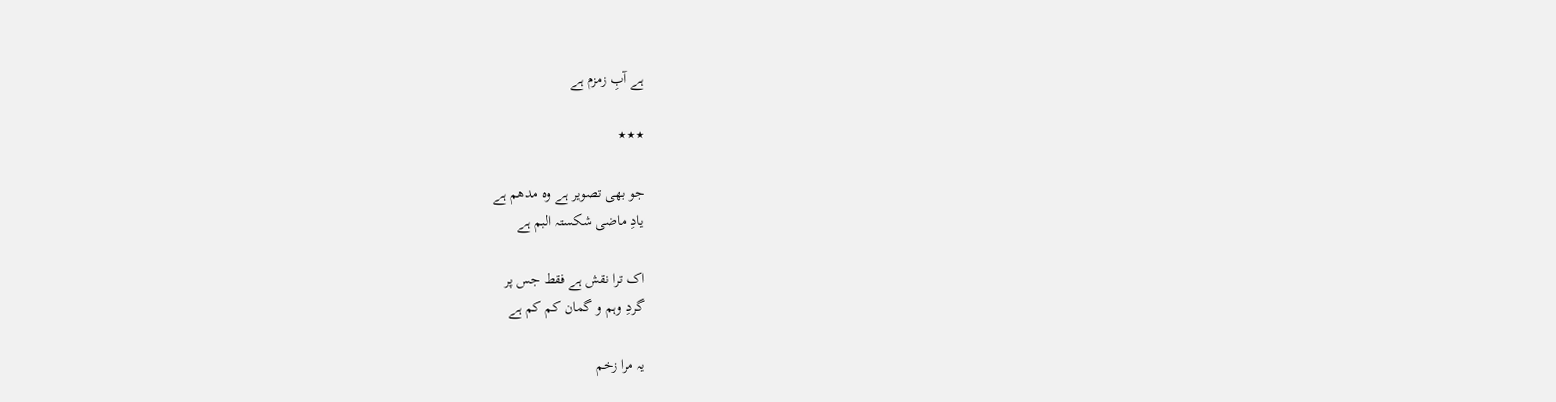ہے آبِ زمزم ہے

٭٭٭

جو بھی تصویر ہے وہ مدھم ہے
یادِ ماضی شکستہ البم ہے

اک ترا نقش ہے فقط جس پر
گردِ وہم و گمان کم کم ہے

یہ مرا زخم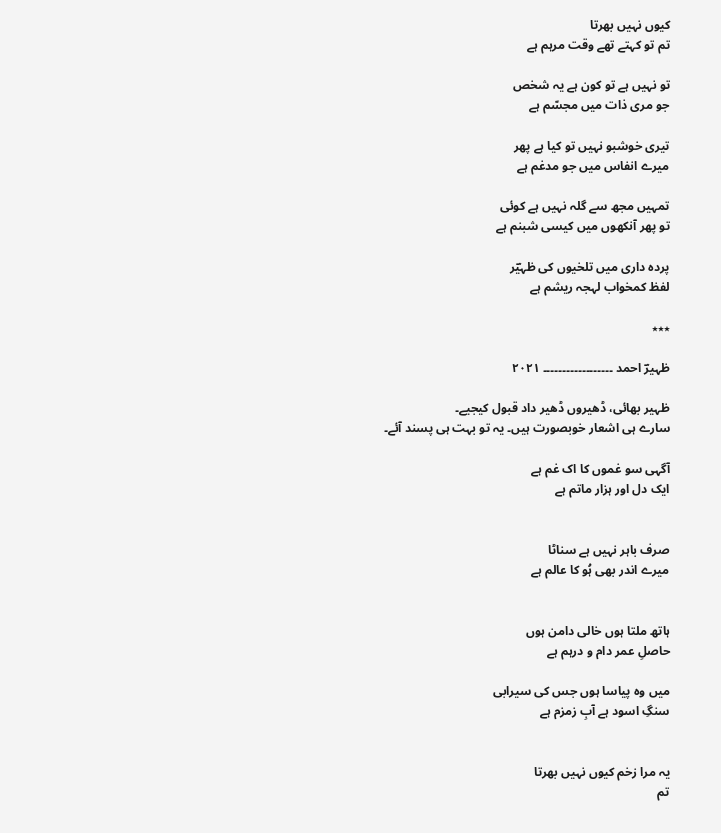کیوں نہیں بھرتا
تم تو کہتے تھے وقت مرہم ہے

تو نہیں ہے تو کون ہے یہ شخص
جو مری ذات میں مجسّم ہے

تیری خوشبو نہیں تو کیا ہے پھر
میرے انفاس میں جو مدغم ہے

تمہیں مجھ سے گلہ نہیں ہے کوئی
تو پھر آنکھوں میں کیسی شبنم ہے

پردہ داری میں تلخیوں کی ظہیؔر
لفظ کمخواب لہجہ ریشم ہے

٭٭٭

ظہیرؔ احمد ۔۔۔۔۔۔۔۔۔۔۔۔۔۔۔۔۔۔ ۲۰۲۱

ظہیر بھائی، ڈھیروں ڈھیر داد قبول کیجیے۔
سارے ہی اشعار خوبصورت ہیں۔ یہ تو بہت ہی پسند آئے۔

آگہی سو غموں کا اک غم ہے
ایک دل اور ہزار ماتم ہے


صرف باہر نہیں ہے سناٹا
میرے اندر بھی ہُو کا عالم ہے


ہاتھ ملتا ہوں خالی دامن ہوں
حاصلِ عمر دام و درہم ہے

میں وہ پیاسا ہوں جس کی سیرابی
سنگِ اسود ہے آبِ زمزم ہے


یہ مرا زخم کیوں نہیں بھرتا
تم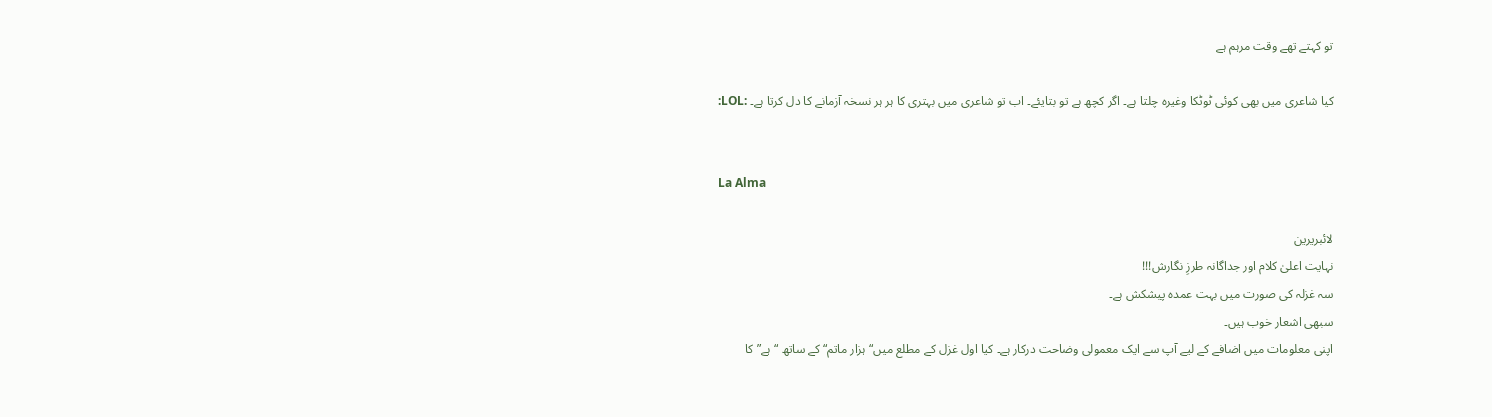تو کہتے تھے وقت مرہم ہے

کیا شاعری میں بھی کوئی ٹوٹکا وغیرہ چلتا ہے۔ اگر کچھ ہے تو بتایئے۔ اب تو شاعری میں بہتری کا ہر ہر نسخہ آزمانے کا دل کرتا ہے۔ :LOL:


La Alma

لائبریرین
نہایت اعلیٰ کلام اور جداگانہ طرزِ نگارش!!!
سہ غزلہ کی صورت میں بہت عمدہ پیشکش ہے۔
سبھی اشعار خوب ہیں۔
اپنی معلومات میں اضافے کے لیے آپ سے ایک معمولی وضاحت درکار ہے۔ کیا اول غزل کے مطلع میں“ہزار ماتم“ کے ساتھ “ہے” کا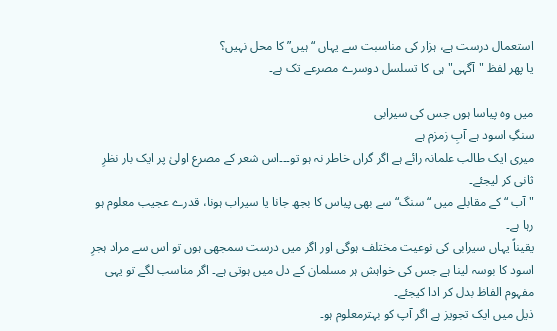استعمال درست ہے، ہزار کی مناسبت سے یہاں “ ہیں” کا محل نہیں؟
یا پھر لفظ "آگہی" ہی کا تسلسل دوسرے مصرعے تک ہے۔

میں وہ پیاسا ہوں جس کی سیرابی
سنگِ اسود ہے آبِ زمزم ہے
میری ایک طالب علمانہ رائے ہے اگر گراں خاطر نہ ہو تو۔۔۔اس شعر کے مصرع اولیٰ پر ایک بار نظرِ ثانی کر لیجئے۔
" آب “ کے مقابلے میں “سنگ“ سے بھی پیاس کا بجھ جانا یا سیراب ہونا، قدرے عجیب معلوم ہو رہا ہے۔
یقیناً یہاں سیرابی کی نوعیت مختلف ہوگی اور اگر میں درست سمجھی ہوں تو اس سے مراد ہجرِ اسود کا بوسہ لینا ہے جس کی خواہش ہر مسلمان کے دل میں ہوتی ہے۔ اگر مناسب لگے تو یہی مفہوم الفاظ بدل کر ادا کیجئے۔
ذیل میں ایک تجویز ہے اگر آپ کو بہترمعلوم ہو۔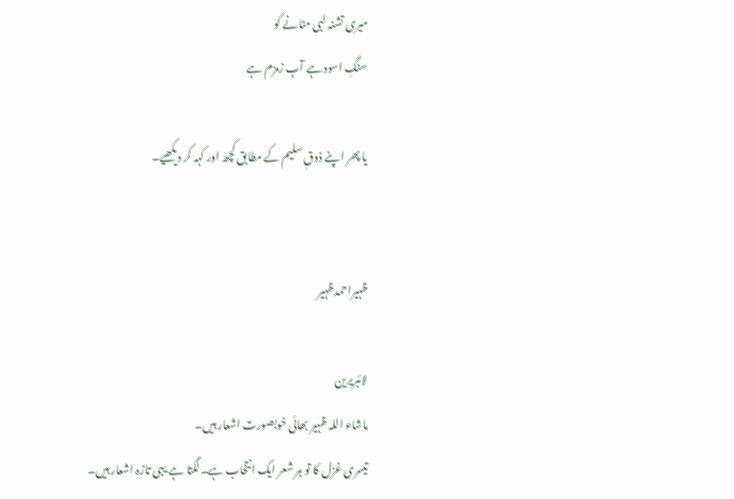میری تشنہ لبی مٹانے کو
سنگِ اسود ہے آبِ زمزم ہے

یا پھر اپنے ذوقِ سلیم کے مطابق کچھ اور کہہ کر دیکھیے۔


ظہیراحمدظہیر

لائبریرین
ماشاء اللہ ظہیر بھائی خوبصورت اشعار ہیں۔
تیسری غزل کا تو ہر شعر ایک انتخاب ہے۔لگتا ہے یہی تازہ اشعار ہیں۔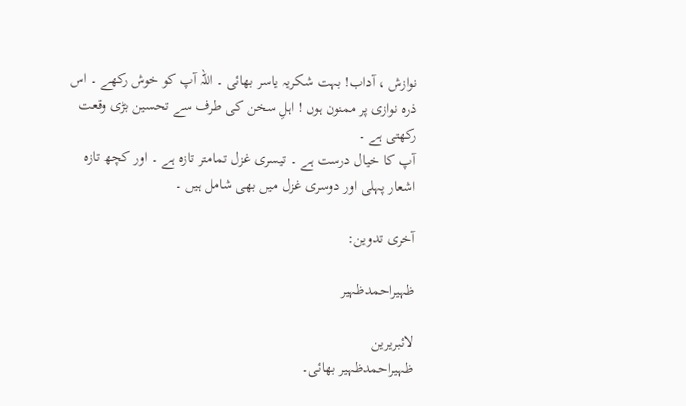نوازش ، آداب! بہت شکریہ یاسر بھائی ۔ اللہ آپ کو خوش رکھے ۔ اس ذرہ نوازی پر ممنون ہوں ! اہلِ سخن کی طرف سے تحسین بڑی وقعت رکھتی ہے ۔
آپ کا خیال درست ہے ۔ تیسری غزل تمامتر تازہ ہے ۔ اور کچھ تازہ اشعار پہلی اور دوسری غزل میں بھی شامل ہیں ۔

آخری تدوین:

ظہیراحمدظہیر

لائبریرین
ظہیراحمدظہیر بھائی۔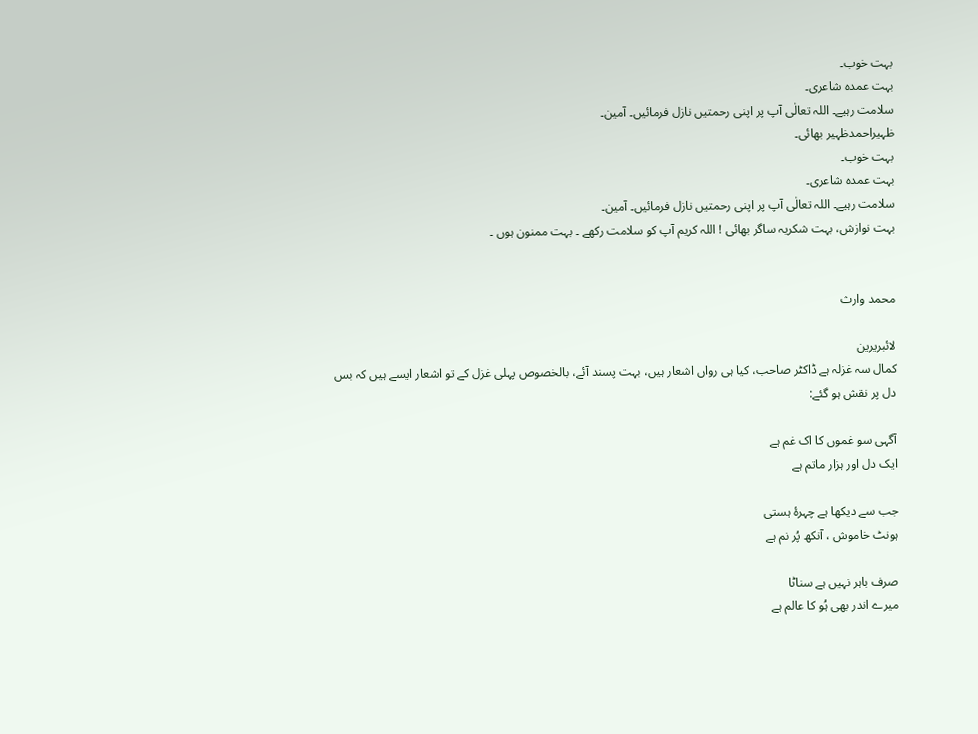بہت خوب۔
بہت عمدہ شاعری۔
سلامت رہیے۔ اللہ تعالٰی آپ پر اپنی رحمتیں نازل فرمائیں۔ آمین۔
ظہیراحمدظہیر بھائی۔
بہت خوب۔
بہت عمدہ شاعری۔
سلامت رہیے۔ اللہ تعالٰی آپ پر اپنی رحمتیں نازل فرمائیں۔ آمین۔
بہت نوازش، بہت شکریہ ساگر بھائی ! اللہ کریم آپ کو سلامت رکھے ۔ بہت ممنون ہوں ۔


محمد وارث

لائبریرین
کمال سہ غزلہ ہے ڈاکٹر صاحب، کیا ہی رواں اشعار ہیں، بہت پسند آئے، بالخصوص پہلی غزل کے تو اشعار ایسے ہیں کہ بس دل پر نقش ہو گئے:

آگہی سو غموں کا اک غم ہے
ایک دل اور ہزار ماتم ہے

جب سے دیکھا ہے چہرۂ ہستی
ہونٹ خاموش ، آنکھ پُر نم ہے

صرف باہر نہیں ہے سناٹا
میرے اندر بھی ہُو کا عالم ہے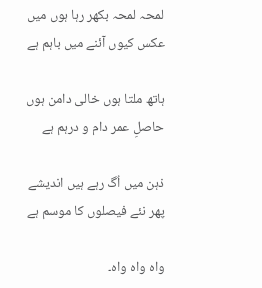لمحہ لمحہ بکھر رہا ہوں میں
عکس کیوں آئنے میں باہم ہے

ہاتھ ملتا ہوں خالی دامن ہوں
حاصلِ عمر دام و درہم ہے

ذہن میں اُگ رہے ہیں اندیشے
پھر نئے فیصلوں کا موسم ہے

واہ واہ واہ۔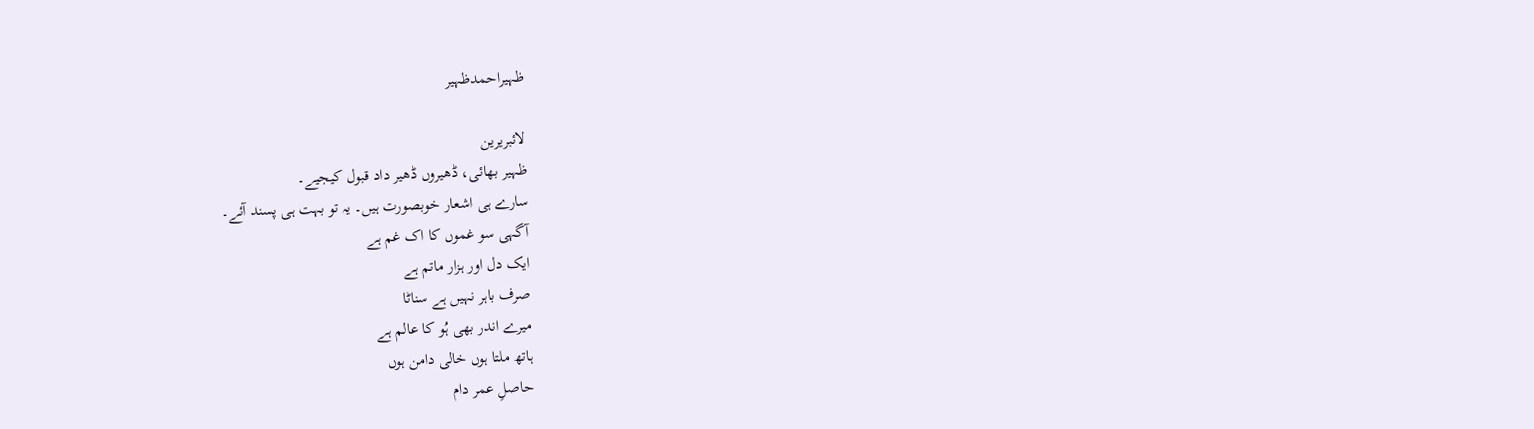ظہیراحمدظہیر

لائبریرین
ظہیر بھائی، ڈھیروں ڈھیر داد قبول کیجیے۔
سارے ہی اشعار خوبصورت ہیں۔ یہ تو بہت ہی پسند آئے۔
آگہی سو غموں کا اک غم ہے
ایک دل اور ہزار ماتم ہے
صرف باہر نہیں ہے سناٹا
میرے اندر بھی ہُو کا عالم ہے
ہاتھ ملتا ہوں خالی دامن ہوں
حاصلِ عمر دام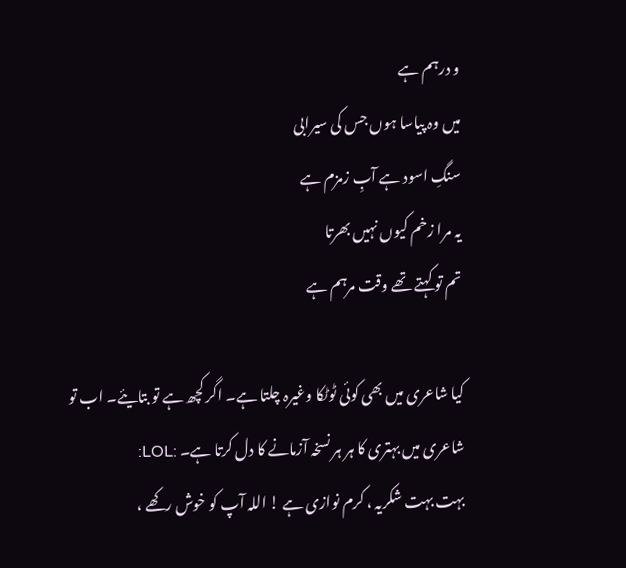و درہم ہے
میں وہ پیاسا ہوں جس کی سیرابی
سنگِ اسود ہے آبِ زمزم ہے
یہ مرا زخم کیوں نہیں بھرتا
تم تو کہتے تھے وقت مرہم ہے

کیا شاعری میں بھی کوئی ٹوٹکا وغیرہ چلتا ہے۔ اگر کچھ ہے تو بتایئے۔ اب تو شاعری میں بہتری کا ہر ہر نسخہ آزمانے کا دل کرتا ہے۔ :LOL:
بہت بہت شکریہ ، کرم نوازی ہے ! اللہ آپ کو خوش رکھے ،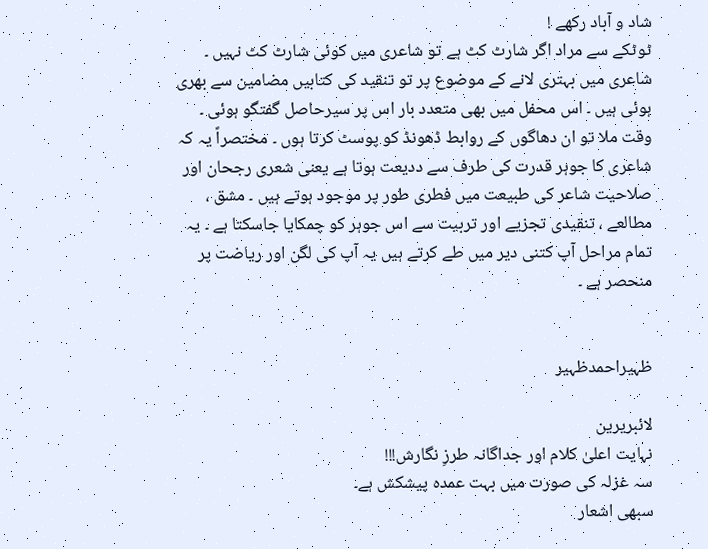شاد و آباد رکھے !
ٹوٹکے سے مراد اگر شارٹ کٹ ہے تو شاعری میں کوئی شارٹ کٹ نہیں ۔ شاعری میں بہتری لانے کے موضوع پر تو تنقید کی کتابیں مضامین سے بھری ہوئی ہیں ۔ اس محفل میں بھی متعدد بار اس پر سیرحاصل گفتگو ہوئی ۔ وقت ملا تو ان دھاگوں کے روابط ڈھونڈ کو پوسٹ کرتا ہوں ۔ مختصراً یہ کہ شاعری کا جوہر قدرت کی طرف سے ددیعت ہوتا ہے یعنی شعری رجحان اور صلاحیت شاعر کی طبیعت میں فطری طور پر موجود ہوتے ہیں ۔ مشق ، مطالعے ، تنقیدی تجزیے اور تربیت سے اس جوہر کو چمکایا جاسکتا ہے ۔ یہ تمام مراحل آپ کتنی دیر میں طے کرتے ہیں یہ آپ کی لگن اور ریاضت پر منحصر ہے ۔


ظہیراحمدظہیر

لائبریرین
نہایت اعلیٰ کلام اور جداگانہ طرزِ نگارش!!!
سہ غزلہ کی صورت میں بہت عمدہ پیشکش ہے۔
سبھی اشعار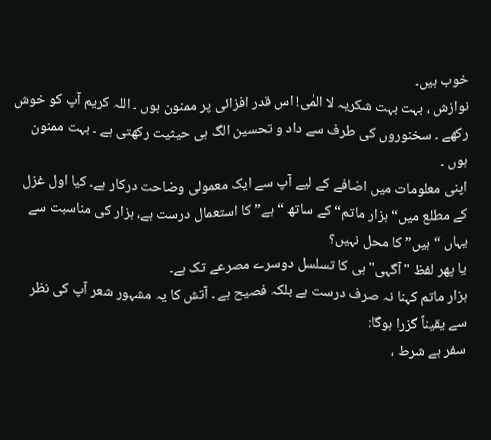خوب ہیں۔
نوازش ، بہت بہت شکریہ لا المٰی! اس قدر افزائی پر ممنون ہوں ۔ اللہ کریم آپ کو خوش رکھے ۔ سخنوروں کی طرف سے داد و تحسین الگ ہی حیثیت رکھتی ہے ۔ بہت ممنون ہوں ۔
اپنی معلومات میں اضافے کے لیے آپ سے ایک معمولی وضاحت درکار ہے۔ کیا اول غزل کے مطلع میں“ہزار ماتم“ کے ساتھ “ہے” کا استعمال درست ہے، ہزار کی مناسبت سے یہاں “ ہیں” کا محل نہیں؟
یا پھر لفظ "آگہی" ہی کا تسلسل دوسرے مصرعے تک ہے۔
ہزار ماتم کہنا نہ صرف درست ہے بلکہ فصیح ہے ۔ آتش کا یہ مشہور شعر آپ کی نظر سے یقیناً گزرا ہوگا:
سفر ہے شرط ،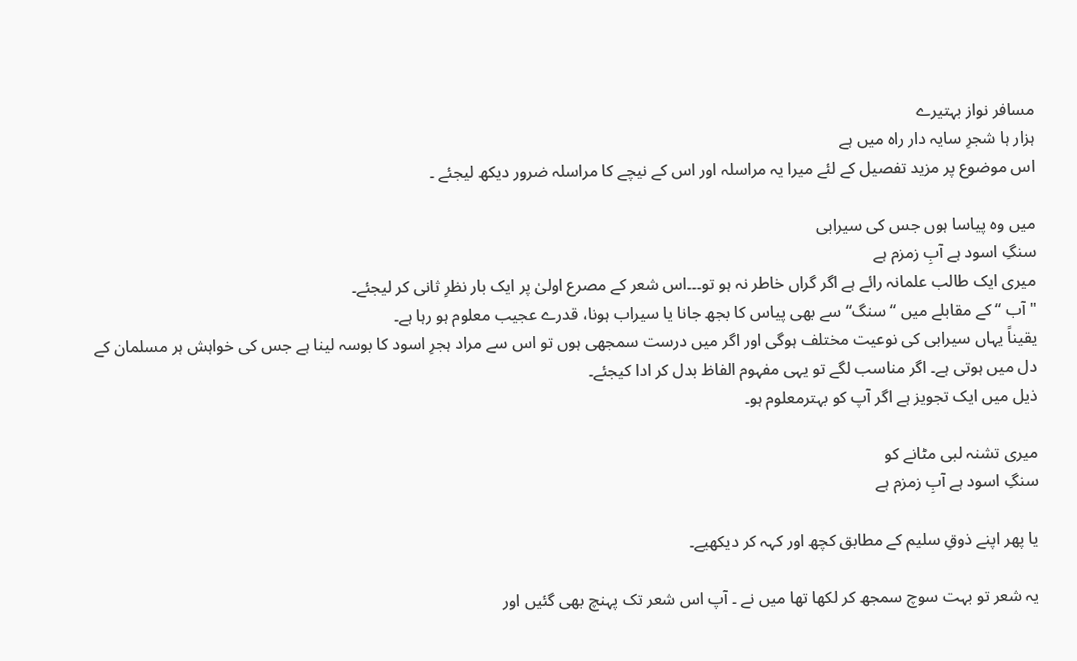مسافر نواز بہتیرے
ہزار ہا شجرِ سایہ دار راہ میں ہے
اس موضوع پر مزید تفصیل کے لئے میرا یہ مراسلہ اور اس کے نیچے کا مراسلہ ضرور دیکھ لیجئے ۔

میں وہ پیاسا ہوں جس کی سیرابی
سنگِ اسود ہے آبِ زمزم ہے
میری ایک طالب علمانہ رائے ہے اگر گراں خاطر نہ ہو تو۔۔۔اس شعر کے مصرع اولیٰ پر ایک بار نظرِ ثانی کر لیجئے۔
" آب “ کے مقابلے میں “سنگ“ سے بھی پیاس کا بجھ جانا یا سیراب ہونا، قدرے عجیب معلوم ہو رہا ہے۔
یقیناً یہاں سیرابی کی نوعیت مختلف ہوگی اور اگر میں درست سمجھی ہوں تو اس سے مراد ہجرِ اسود کا بوسہ لینا ہے جس کی خواہش ہر مسلمان کے دل میں ہوتی ہے۔ اگر مناسب لگے تو یہی مفہوم الفاظ بدل کر ادا کیجئے۔
ذیل میں ایک تجویز ہے اگر آپ کو بہترمعلوم ہو۔

میری تشنہ لبی مٹانے کو
سنگِ اسود ہے آبِ زمزم ہے

یا پھر اپنے ذوقِ سلیم کے مطابق کچھ اور کہہ کر دیکھیے۔

یہ شعر تو بہت سوچ سمجھ کر لکھا تھا میں نے ۔ آپ اس شعر تک پہنچ بھی گئیں اور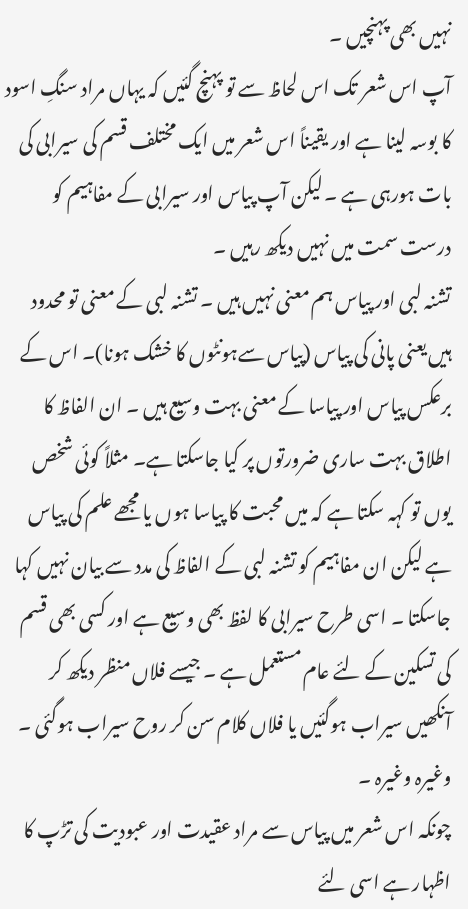نہیں بھی پہنچیں ۔
آپ اس شعر تک اس لحاظ سے تو پہنچ گئیں کہ یہاں مراد سنگِ اسود کا بوسہ لینا ہے اور یقیناً اس شعر میں ایک مختلف قسم کی سیرابی کی بات ہورہی ہے ۔ لیکن آپ پیاس اور سیرابی کے مفاہیم کو درست سمت میں نہیں دیکھ رہیں ۔
تشنہ لبی اور پیاس ہم معنی نہیں ہیں ۔ تشنہ لبی کے معنی تو محدود ہیں یعنی پانی کی پیاس (پیاس سےہونٹوں کا خشک ہونا)۔ اس کے برعکس پیاس اور پیاسا کے معنی بہت وسیع ہیں ۔ ان الفاظ کا اطلاق بہت ساری ضرورتوں پر کیا جاسکتا ہے۔ مثلاً کوئی شخص یوں تو کہہ سکتا ہے کہ میں محبت کا پیاسا ہوں یا مجھے علم کی پیاس ہے لیکن ان مفاہیم کو تشنہ لبی کے الفاظ کی مدد سے بیان نہیں کہا جاسکتا ۔ اسی طرح سیرابی کا لفظ بھی وسیع ہے اور کسی بھی قسم کی تسکین کے لئے عام مستعمل ہے ۔ جیسے فلاں منظر دیکھ کر آنکھیں سیراب ہوگئیں یا فلاں کلام سن کر روح سیراب ہوگئی ۔ وغیرہ وغیرہ ۔
چونکہ اس شعر میں پیاس سے مراد عقیدت اور عبودیت کی تڑپ کا اظہار ہے اسی لئے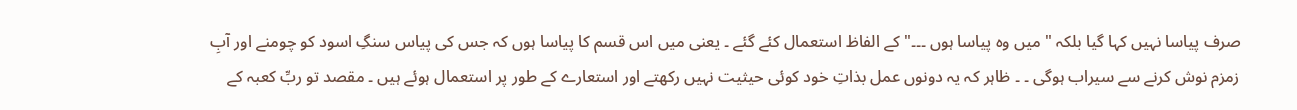صرف پیاسا نہیں کہا گیا بلکہ " میں وہ پیاسا ہوں ۔۔۔" کے الفاظ استعمال کئے گئے ۔ یعنی میں اس قسم کا پیاسا ہوں کہ جس کی پیاس سنگِ اسود کو چومنے اور آبِ زمزم نوش کرنے سے سیراب ہوگی ۔ ۔ ظاہر کہ یہ دونوں عمل بذاتِ خود کوئی حیثیت نہیں رکھتے اور استعارے کے طور پر استعمال ہوئے ہیں ۔ مقصد تو ربِّ کعبہ کے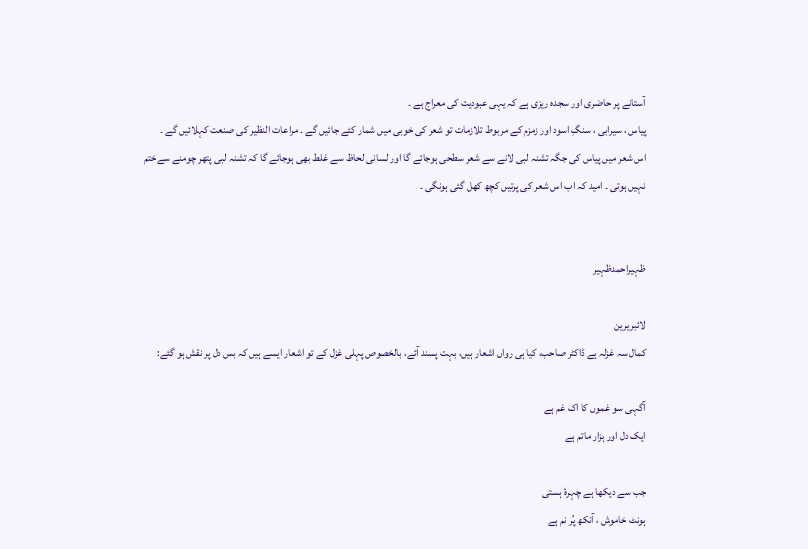آستانے پر حاضری اور سجدہ ریزی ہے کہ یہی عبودیت کی معراج ہے ۔
پیاس ، سیرابی ، سنگِ اسود اور زمزم کے مربوط تلازمات تو شعر کی خوبی میں شمار کئے جائیں گے ۔ مراعات النظیر کی صنعت کہلائیں گے ۔
اس شعر میں پیاس کی جگہ تشنہ لبی لانے سے شعر سطحی ہوجائے گا اور لسانی لحاظ سے غلط بھی ہوجائے گا کہ تشنہ لبی پتھر چومنے سےختم نہیں ہوتی ۔ امید کہ اب اس شعر کی پرتیں کچھ کھل گئی ہونگی ۔


ظہیراحمدظہیر

لائبریرین
کمال سہ غزلہ ہے ڈاکٹر صاحب، کیا ہی رواں اشعار ہیں، بہت پسند آئے، بالخصوص پہلی غزل کے تو اشعار ایسے ہیں کہ بس دل پر نقش ہو گئے:

آگہی سو غموں کا اک غم ہے
ایک دل اور ہزار ماتم ہے

جب سے دیکھا ہے چہرۂ ہستی
ہونٹ خاموش ، آنکھ پُر نم ہے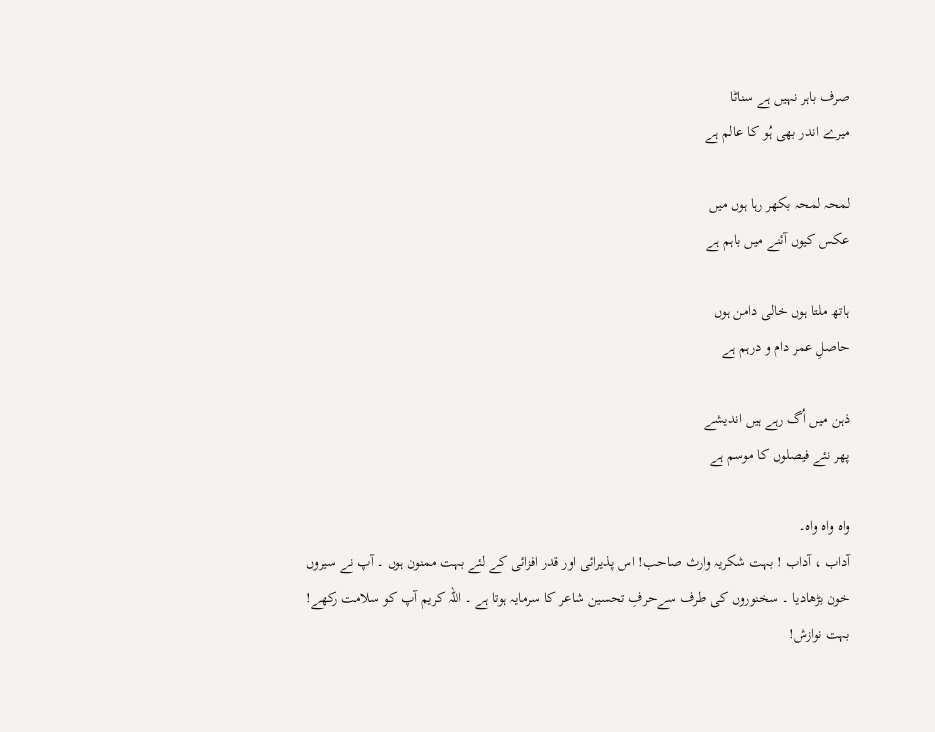صرف باہر نہیں ہے سناٹا
میرے اندر بھی ہُو کا عالم ہے

لمحہ لمحہ بکھر رہا ہوں میں
عکس کیوں آئنے میں باہم ہے

ہاتھ ملتا ہوں خالی دامن ہوں
حاصلِ عمر دام و درہم ہے

ذہن میں اُگ رہے ہیں اندیشے
پھر نئے فیصلوں کا موسم ہے

واہ واہ واہ۔
آداب ، آداب ! بہت شکریہ وارث صاحب! اس پذیرائی اور قدر افزائی کے لئے بہت ممنون ہوں ۔ آپ نے سیروں خون بڑھادیا ۔ سخنوروں کی طرف سےحرفِ تحسین شاعر کا سرمایہ ہوتا ہے ۔ اللہ کریم آپ کو سلامت رکھے! بہت نوازش!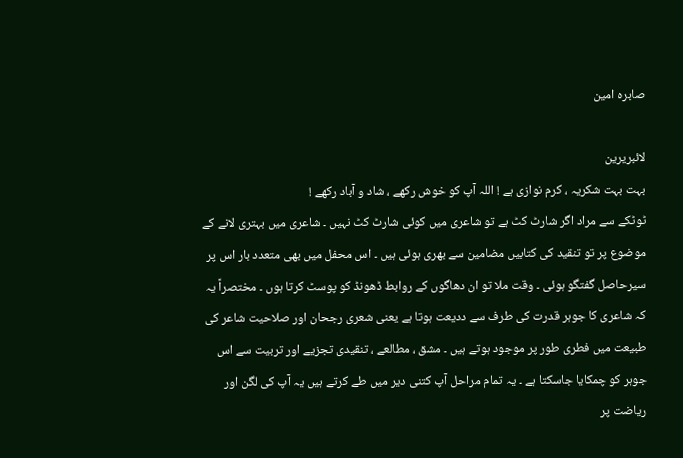صابرہ امین

لائبریرین
بہت بہت شکریہ ، کرم نوازی ہے ! اللہ آپ کو خوش رکھے ، شاد و آباد رکھے !
ٹوٹکے سے مراد اگر شارٹ کٹ ہے تو شاعری میں کوئی شارٹ کٹ نہیں ۔ شاعری میں بہتری لانے کے موضوع پر تو تنقید کی کتابیں مضامین سے بھری ہوئی ہیں ۔ اس محفل میں بھی متعدد بار اس پر سیرحاصل گفتگو ہوئی ۔ وقت ملا تو ان دھاگوں کے روابط ڈھونڈ کو پوسٹ کرتا ہوں ۔ مختصراً یہ کہ شاعری کا جوہر قدرت کی طرف سے ددیعت ہوتا ہے یعنی شعری رجحان اور صلاحیت شاعر کی طبیعت میں فطری طور پر موجود ہوتے ہیں ۔ مشق ، مطالعے ، تنقیدی تجزیے اور تربیت سے اس جوہر کو چمکایا جاسکتا ہے ۔ یہ تمام مراحل آپ کتنی دیر میں طے کرتے ہیں یہ آپ کی لگن اور ریاضت پر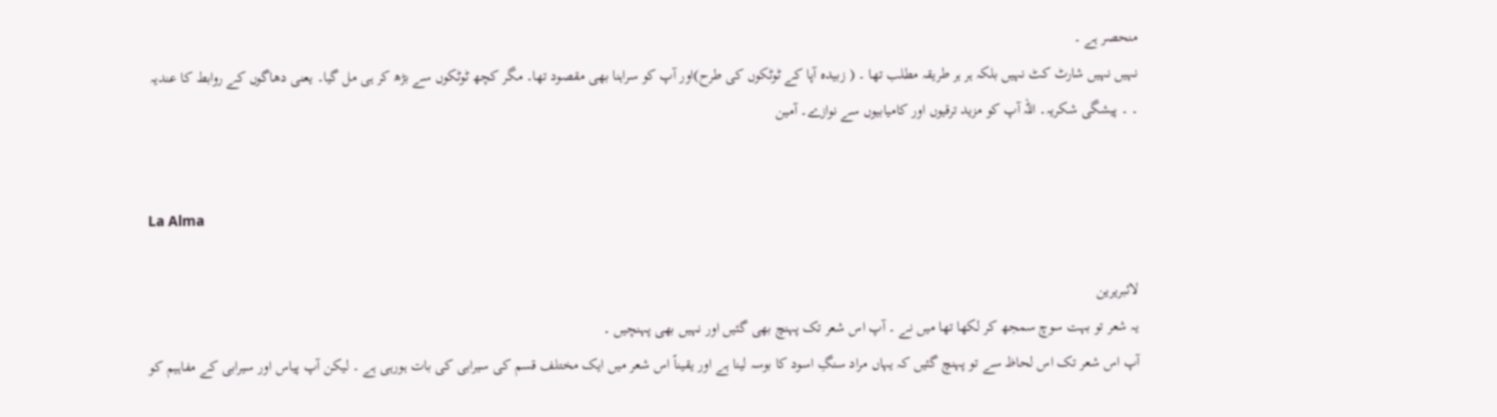منحصر ہے ۔
نہیں نہیں شارٹ کٹ نہیں بلکہ ہر ہر طریقہ مطلب تھا ۔ ( زبیدہ آپا کے ٹوٹکوں کی طرح)اور آپ کو سراہنا بھی مقصود تھا۔ مگر کچھ ٹوٹکوں سے بڑھ کر ہی مل گیا۔ یعنی دھاگوں کے روابط کا عندیہ ۔ ۔ پیشگی شکریہ۔ اللہ آپ کو مزید ترقیوں اور کامیابیوں سے نوازے۔ آمین


La Alma

لائبریرین
یہ شعر تو بہت سوچ سمجھ کر لکھا تھا میں نے ۔ آپ اس شعر تک پہنچ بھی گئیں اور نہیں بھی پہنچیں ۔
آپ اس شعر تک اس لحاظ سے تو پہنچ گئیں کہ یہاں مراد سنگِ اسود کا بوسہ لینا ہے اور یقیناً اس شعر میں ایک مختلف قسم کی سیرابی کی بات ہورہی ہے ۔ لیکن آپ پیاس اور سیرابی کے مفاہیم کو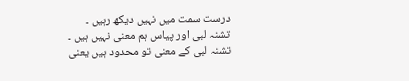درست سمت میں نہیں دیکھ رہیں ۔
تشنہ لبی اور پیاس ہم معنی نہیں ہیں ۔ تشنہ لبی کے معنی تو محدود ہیں یعنی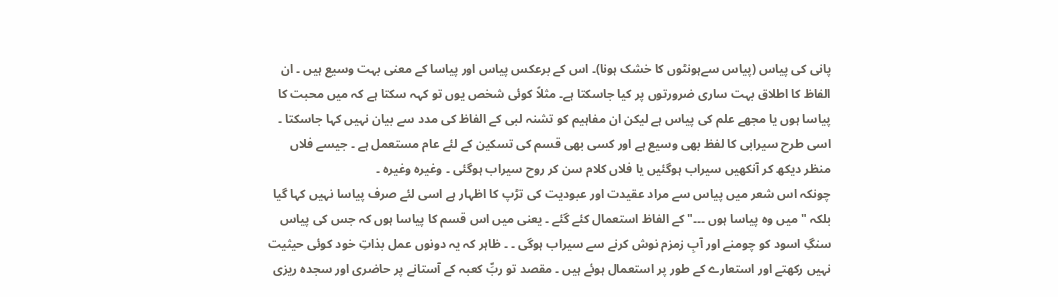پانی کی پیاس (پیاس سےہونٹوں کا خشک ہونا)۔ اس کے برعکس پیاس اور پیاسا کے معنی بہت وسیع ہیں ۔ ان الفاظ کا اطلاق بہت ساری ضرورتوں پر کیا جاسکتا ہے۔ مثلاً کوئی شخص یوں تو کہہ سکتا ہے کہ میں محبت کا پیاسا ہوں یا مجھے علم کی پیاس ہے لیکن ان مفاہیم کو تشنہ لبی کے الفاظ کی مدد سے بیان نہیں کہا جاسکتا ۔ اسی طرح سیرابی کا لفظ بھی وسیع ہے اور کسی بھی قسم کی تسکین کے لئے عام مستعمل ہے ۔ جیسے فلاں منظر دیکھ کر آنکھیں سیراب ہوگئیں یا فلاں کلام سن کر روح سیراب ہوگئی ۔ وغیرہ وغیرہ ۔
چونکہ اس شعر میں پیاس سے مراد عقیدت اور عبودیت کی تڑپ کا اظہار ہے اسی لئے صرف پیاسا نہیں کہا گیا بلکہ " میں وہ پیاسا ہوں ۔۔۔" کے الفاظ استعمال کئے گئے ۔ یعنی میں اس قسم کا پیاسا ہوں کہ جس کی پیاس سنگِ اسود کو چومنے اور آبِ زمزم نوش کرنے سے سیراب ہوگی ۔ ۔ ظاہر کہ یہ دونوں عمل بذاتِ خود کوئی حیثیت نہیں رکھتے اور استعارے کے طور پر استعمال ہوئے ہیں ۔ مقصد تو ربِّ کعبہ کے آستانے پر حاضری اور سجدہ ریزی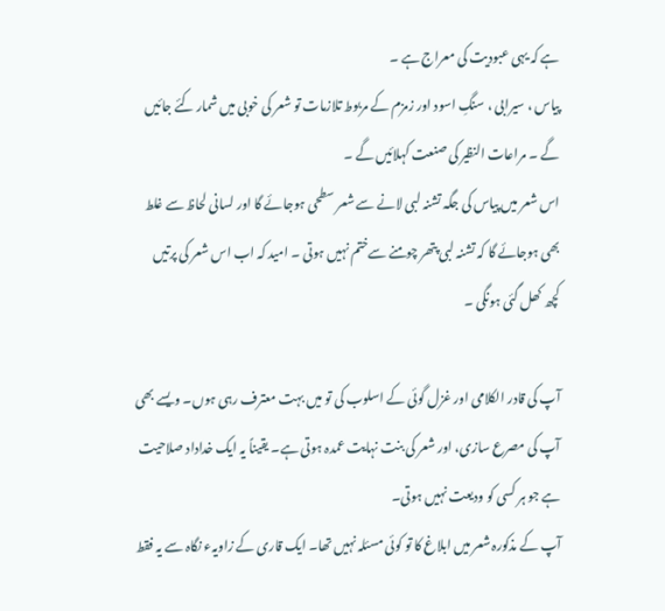ہے کہ یہی عبودیت کی معراج ہے ۔
پیاس ، سیرابی ، سنگِ اسود اور زمزم کے مربوط تلازمات تو شعر کی خوبی میں شمار کئے جائیں گے ۔ مراعات النظیر کی صنعت کہلائیں گے ۔
اس شعر میں پیاس کی جگہ تشنہ لبی لانے سے شعر سطحی ہوجائے گا اور لسانی لحاظ سے غلط بھی ہوجائے گا کہ تشنہ لبی پتھر چومنے سےختم نہیں ہوتی ۔ امید کہ اب اس شعر کی پرتیں کچھ کھل گئی ہونگی ۔

آپ کی قادر الکلامی اور غزل گوئی کے اسلوب کی تو میں بہت معترف رہی ہوں۔ ویسے بھی آپ کی مصرع سازی، اور شعر کی بنت نہایت عمدہ ہوتی ہے۔ یقیناً یہ ایک خداداد صلاحیت ہے جو ہر کسی کو ودیعت نہیں ہوتی۔
آپ کے مذکورہ شعر میں ابلاغ کا تو کوئی مسئلہ نہیں تھا۔ ایک قاری کے زاویہء نگاہ سے یہ فقط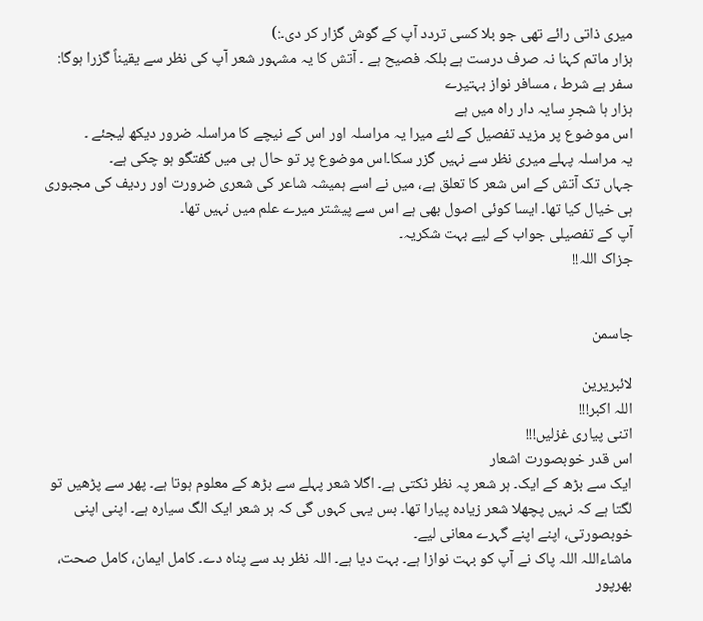میری ذاتی رائے تھی جو بلا کسی تردد آپ کے گوش گزار کر دی۔:)
ہزار ماتم کہنا نہ صرف درست ہے بلکہ فصیح ہے ۔ آتش کا یہ مشہور شعر آپ کی نظر سے یقیناً گزرا ہوگا:
سفر ہے شرط ، مسافر نواز بہتیرے
ہزار ہا شجرِ سایہ دار راہ میں ہے
اس موضوع پر مزید تفصیل کے لئے میرا یہ مراسلہ اور اس کے نیچے کا مراسلہ ضرور دیکھ لیجئے ۔
یہ مراسلہ پہلے میری نظر سے نہیں گزر سکا۔اس موضوع پر تو حال ہی میں گفتگو ہو چکی ہے۔
جہاں تک آتش کے اس شعر کا تعلق ہے، میں نے اسے ہمیشہ شاعر کی شعری ضرورت اور ردیف کی مجبوری ہی خیال کیا تھا۔ ایسا کوئی اصول بھی ہے اس سے پیشتر میرے علم میں نہیں تھا۔
آپ کے تفصیلی جواب کے لیے بہت شکریہ۔
جزاک اللہ!!


جاسمن

لائبریرین
اللہ اکبر!!!
اتنی پیاری غزلیں!!!
اس قدر خوبصورت اشعار
ایک سے بڑھ کے ایک۔ ہر شعر پہ نظر ٹکتی ہے۔ اگلا شعر پہلے سے بڑھ کے معلوم ہوتا ہے۔ پھر سے پڑھیں تو لگتا ہے کہ نہیں پچھلا شعر زیادہ پیارا تھا۔ بس یہی کہوں گی کہ ہر شعر ایک الگ سیارہ ہے۔ اپنی اپنی خوبصورتی، اپنے اپنے گہرے معانی لیے۔
ماشاءاللہ اللہ پاک نے آپ کو بہت نوازا ہے۔ بہت دیا ہے۔ اللہ نظر بد سے پناہ دے۔ کامل ایمان، کامل صحت، بھرپور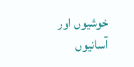خوشیوں اور آسانیوں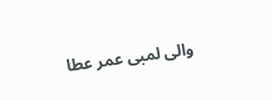والی لمبی عمر عطا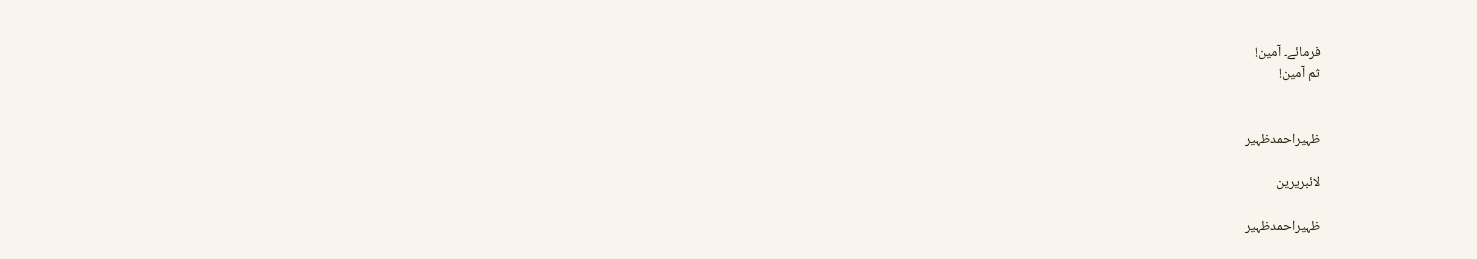فرمائے۔ آمین!
ثم آمین!


ظہیراحمدظہیر

لائبریرین

ظہیراحمدظہیر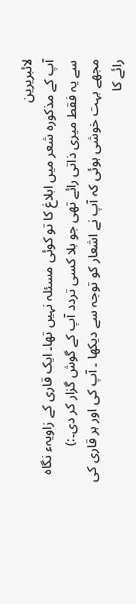لائبریرین
آپ کے مذکورہ شعر میں ابلاغ کا تو کوئی مسئلہ نہیں تھا۔ ایک قاری کے زاویہء نگاہ سے یہ فقط میری ذاتی رائے تھی جو بلا کسی تردد آپ کے گوش گزار کر دی۔:)
مجھے بہت خوشی ہوئی کہ آپ نے اشعار کو توجہ سے دیکھا ۔ آپ کی اور ہر قاری کی رائے کا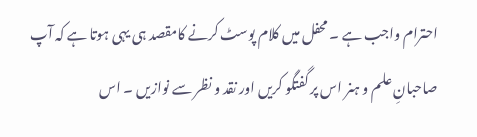احترام واجب ہے ۔ محفل میں کلام پوسٹ کرنے کامقصد ہی یہی ہوتا ہے کہ آپ صاحبانِ علم و ہنر اس پر گفتگو کریں اور نقد و نظر سے نوازیں ۔ اس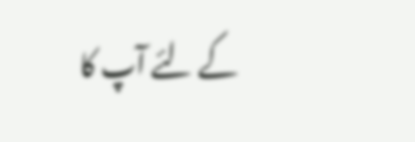کے لئے آپ کا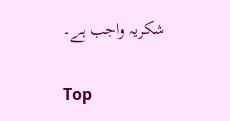شکریہ واجب ہے۔

Top